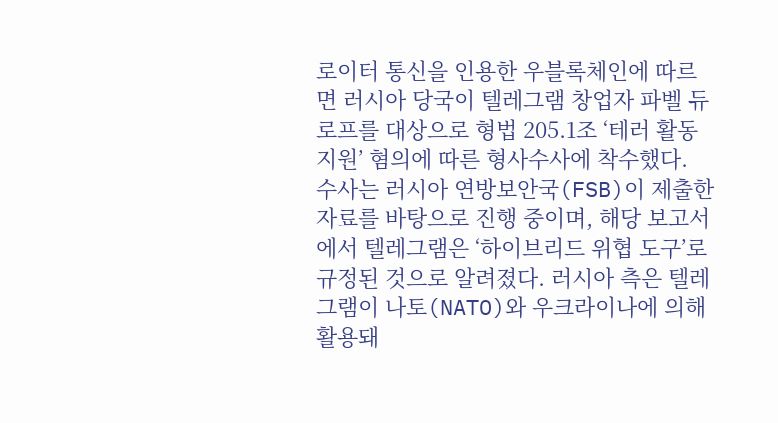로이터 통신을 인용한 우블록체인에 따르면 러시아 당국이 텔레그램 창업자 파벨 듀로프를 대상으로 형법 205.1조 ‘테러 활동 지원’ 혐의에 따른 형사수사에 착수했다.
수사는 러시아 연방보안국(FSB)이 제출한 자료를 바탕으로 진행 중이며, 해당 보고서에서 텔레그램은 ‘하이브리드 위협 도구’로 규정된 것으로 알려졌다. 러시아 측은 텔레그램이 나토(NATO)와 우크라이나에 의해 활용돼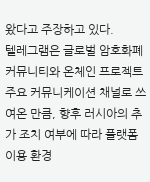왔다고 주장하고 있다.
텔레그램은 글로벌 암호화폐 커뮤니티와 온체인 프로젝트 주요 커뮤니케이션 채널로 쓰여온 만큼, 향후 러시아의 추가 조치 여부에 따라 플랫폼 이용 환경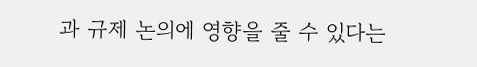과 규제 논의에 영향을 줄 수 있다는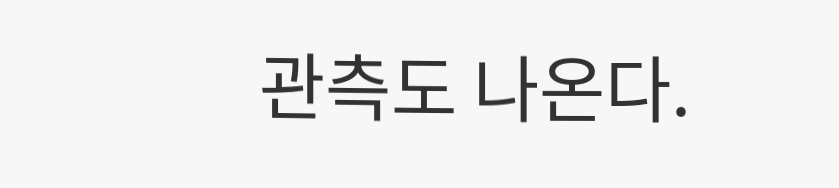관측도 나온다.